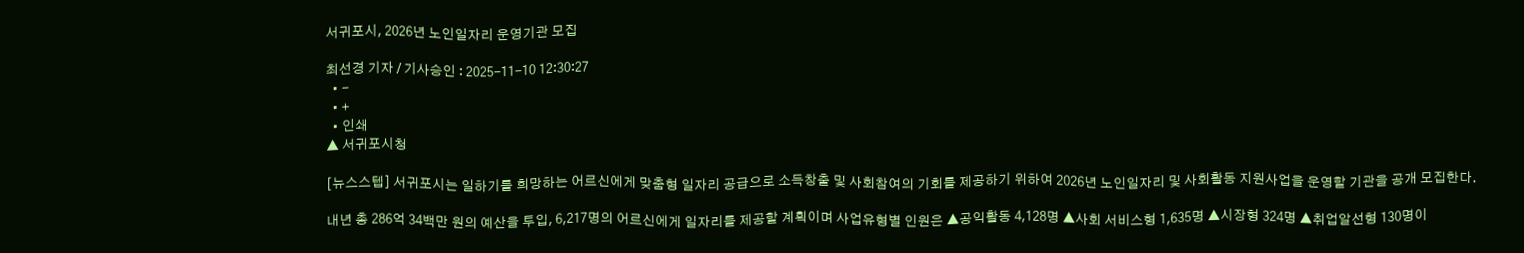서귀포시, 2026년 노인일자리 운영기관 모집

최선경 기자 / 기사승인 : 2025-11-10 12:30:27
  • -
  • +
  • 인쇄
▲ 서귀포시청

[뉴스스텝] 서귀포시는 일하기를 희망하는 어르신에게 맞춤형 일자리 공급으로 소득창출 및 사회참여의 기회를 제공하기 위하여 2026년 노인일자리 및 사회활동 지원사업을 운영할 기관을 공개 모집한다.

내년 총 286억 34백만 원의 예산을 투입, 6,217명의 어르신에게 일자리를 제공할 계획이며 사업유형별 인원은 ▲공익활동 4,128명 ▲사회 서비스형 1,635명 ▲시장형 324명 ▲취업알선형 130명이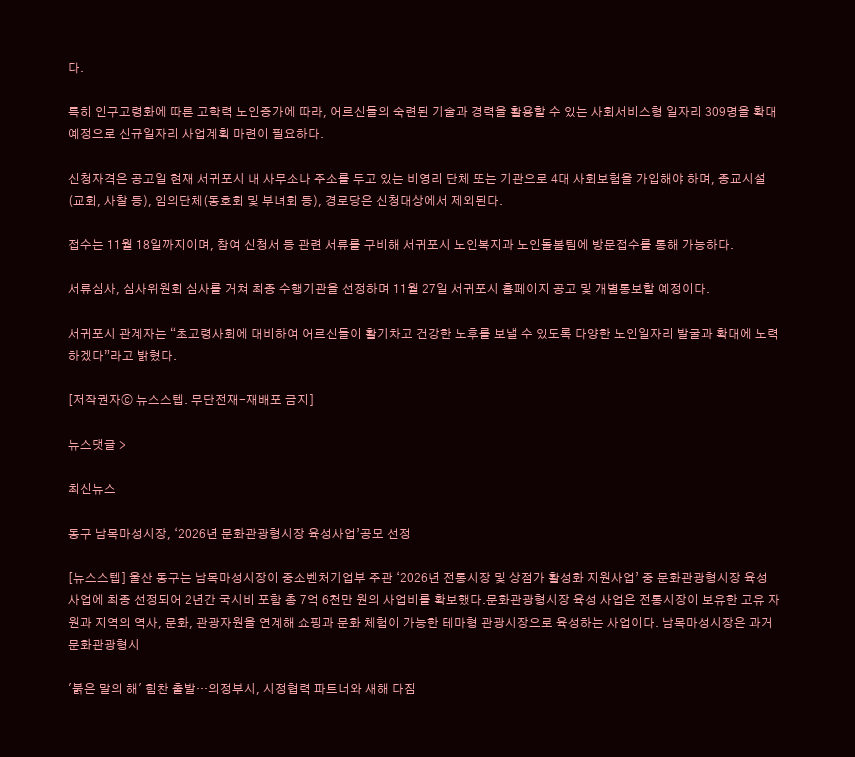다.

특히 인구고령화에 따른 고학력 노인증가에 따라, 어르신들의 숙련된 기술과 경력을 활용할 수 있는 사회서비스형 일자리 309명을 확대 예정으로 신규일자리 사업계획 마련이 필요하다.

신청자격은 공고일 현재 서귀포시 내 사무소나 주소를 두고 있는 비영리 단체 또는 기관으로 4대 사회보험을 가입해야 하며, 종교시설(교회, 사찰 등), 임의단체(동호회 및 부녀회 등), 경로당은 신청대상에서 제외된다.

접수는 11월 18일까지이며, 참여 신청서 등 관련 서류를 구비해 서귀포시 노인복지과 노인돌봄팀에 방문접수를 통해 가능하다.

서류심사, 심사위원회 심사를 거쳐 최종 수행기관을 선정하며 11월 27일 서귀포시 홈페이지 공고 및 개별통보할 예정이다.

서귀포시 관계자는 “초고령사회에 대비하여 어르신들이 활기차고 건강한 노후를 보낼 수 있도록 다양한 노인일자리 발굴과 확대에 노력하겠다”라고 밝혔다.

[저작권자ⓒ 뉴스스텝. 무단전재-재배포 금지]

뉴스댓글 >

최신뉴스

동구 남목마성시장, ‘2026년 문화관광형시장 육성사업’공모 선정

[뉴스스텝] 울산 동구는 남목마성시장이 중소벤처기업부 주관 ‘2026년 전통시장 및 상점가 활성화 지원사업’ 중 문화관광형시장 육성 사업에 최종 선정되어 2년간 국시비 포함 총 7억 6천만 원의 사업비를 확보했다.문화관광형시장 육성 사업은 전통시장이 보유한 고유 자원과 지역의 역사, 문화, 관광자원을 연계해 쇼핑과 문화 체험이 가능한 테마형 관광시장으로 육성하는 사업이다. 남목마성시장은 과거 문화관광형시

'붉은 말의 해' 힘찬 출발…의정부시, 시정협력 파트너와 새해 다짐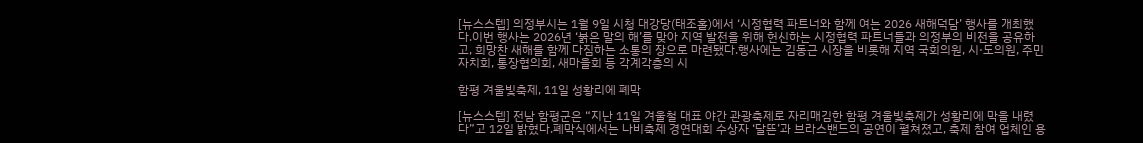[뉴스스텝] 의정부시는 1월 9일 시청 대강당(태조홀)에서 ‘시정협력 파트너와 함께 여는 2026 새해덕담’ 행사를 개최했다.이번 행사는 2026년 ‘붉은 말의 해’를 맞아 지역 발전을 위해 헌신하는 시정협력 파트너들과 의정부의 비전을 공유하고, 희망찬 새해를 함께 다짐하는 소통의 장으로 마련됐다.행사에는 김동근 시장을 비롯해 지역 국회의원, 시·도의원, 주민자치회, 통장협의회, 새마을회 등 각계각층의 시

함평 겨울빛축제, 11일 성황리에 폐막

[뉴스스텝] 전남 함평군은 “지난 11일 겨울철 대표 야간 관광축제로 자리매김한 함평 겨울빛축제가 성황리에 막을 내렸다”고 12일 밝혔다.폐막식에서는 나비축제 경연대회 수상자 ‘달뜬’과 브라스밴드의 공연이 펼쳐졌고, 축제 참여 업체인 용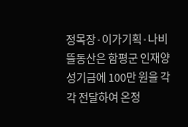정목장·이가기획·나비뜰동산은 함평군 인재양성기금에 100만 원을 각각 전달하여 온정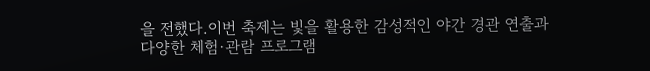을 전했다.이번 축제는 빛을 활용한 감성적인 야간 경관 연출과 다양한 체험·관람 프로그램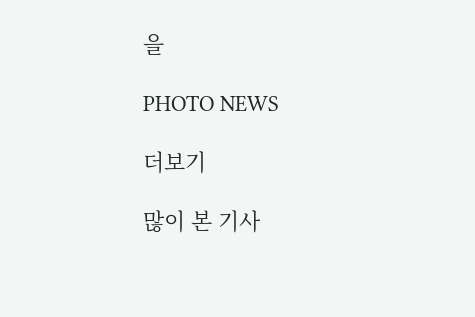을

PHOTO NEWS

더보기

많이 본 기사